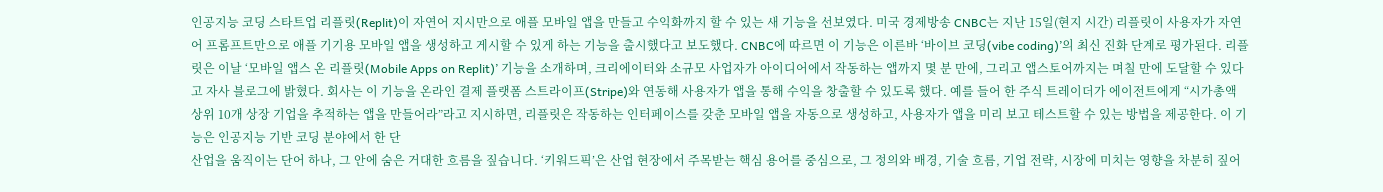인공지능 코딩 스타트업 리플릿(Replit)이 자연어 지시만으로 애플 모바일 앱을 만들고 수익화까지 할 수 있는 새 기능을 선보였다. 미국 경제방송 CNBC는 지난 15일(현지 시간) 리플릿이 사용자가 자연어 프롬프트만으로 애플 기기용 모바일 앱을 생성하고 게시할 수 있게 하는 기능을 출시했다고 보도했다. CNBC에 따르면 이 기능은 이른바 ‘바이브 코딩(vibe coding)’의 최신 진화 단계로 평가된다. 리플릿은 이날 ‘모바일 앱스 온 리플릿(Mobile Apps on Replit)’ 기능을 소개하며, 크리에이터와 소규모 사업자가 아이디어에서 작동하는 앱까지 몇 분 만에, 그리고 앱스토어까지는 며칠 만에 도달할 수 있다고 자사 블로그에 밝혔다. 회사는 이 기능을 온라인 결제 플랫폼 스트라이프(Stripe)와 연동해 사용자가 앱을 통해 수익을 창출할 수 있도록 했다. 예를 들어 한 주식 트레이더가 에이전트에게 “시가총액 상위 10개 상장 기업을 추적하는 앱을 만들어라”라고 지시하면, 리플릿은 작동하는 인터페이스를 갖춘 모바일 앱을 자동으로 생성하고, 사용자가 앱을 미리 보고 테스트할 수 있는 방법을 제공한다. 이 기능은 인공지능 기반 코딩 분야에서 한 단
산업을 움직이는 단어 하나, 그 안에 숨은 거대한 흐름을 짚습니다. ‘키워드픽’은 산업 현장에서 주목받는 핵심 용어를 중심으로, 그 정의와 배경, 기술 흐름, 기업 전략, 시장에 미치는 영향을 차분히 짚어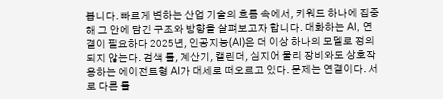봅니다. 빠르게 변하는 산업 기술의 흐름 속에서, 키워드 하나에 집중해 그 안에 담긴 구조와 방향을 살펴보고자 합니다. 대화하는 AI, 연결이 필요하다 2025년, 인공지능(AI)은 더 이상 하나의 모델로 정의되지 않는다. 검색 툴, 계산기, 캘린더, 심지어 물리 장비와도 상호작용하는 에이전트형 AI가 대세로 떠오르고 있다. 문제는 연결이다. 서로 다른 툴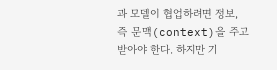과 모델이 협업하려면 정보, 즉 문맥(context)을 주고받아야 한다. 하지만 기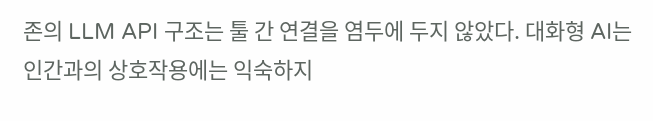존의 LLM API 구조는 툴 간 연결을 염두에 두지 않았다. 대화형 AI는 인간과의 상호작용에는 익숙하지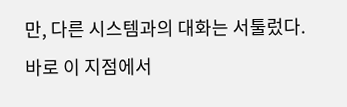만, 다른 시스템과의 대화는 서툴렀다. 바로 이 지점에서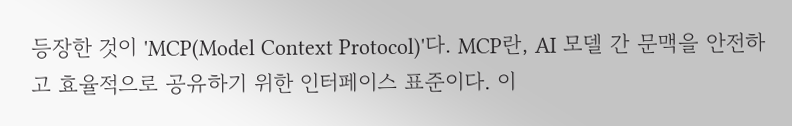등장한 것이 'MCP(Model Context Protocol)'다. MCP란, AI 모델 간 문맥을 안전하고 효율적으로 공유하기 위한 인터페이스 표준이다. 이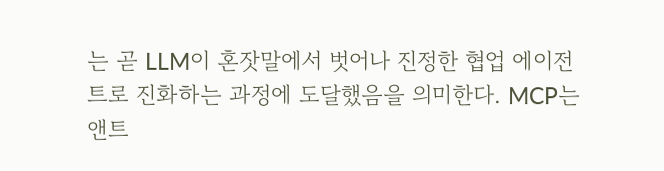는 곧 LLM이 혼잣말에서 벗어나 진정한 협업 에이전트로 진화하는 과정에 도달했음을 의미한다. MCP는 앤트